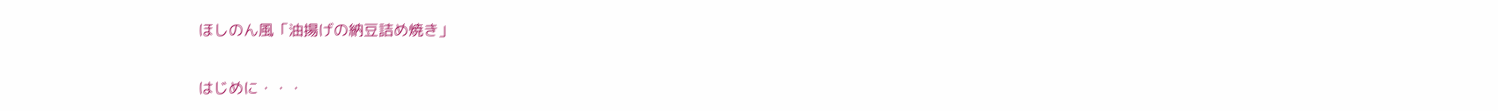ほしのん風「油揚げの納豆詰め焼き」

はじめに・・・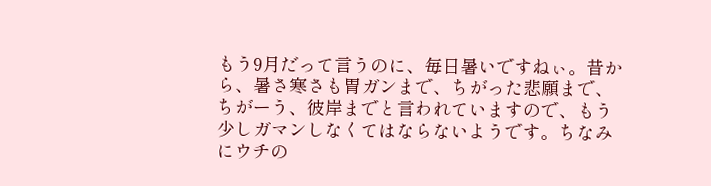もう9月だって言うのに、毎日暑いですねぃ。昔から、暑さ寒さも胃ガンまで、ちがった悲願まで、ちがーう、彼岸までと言われていますので、もう少しガマンしなくてはならないようです。ちなみにウチの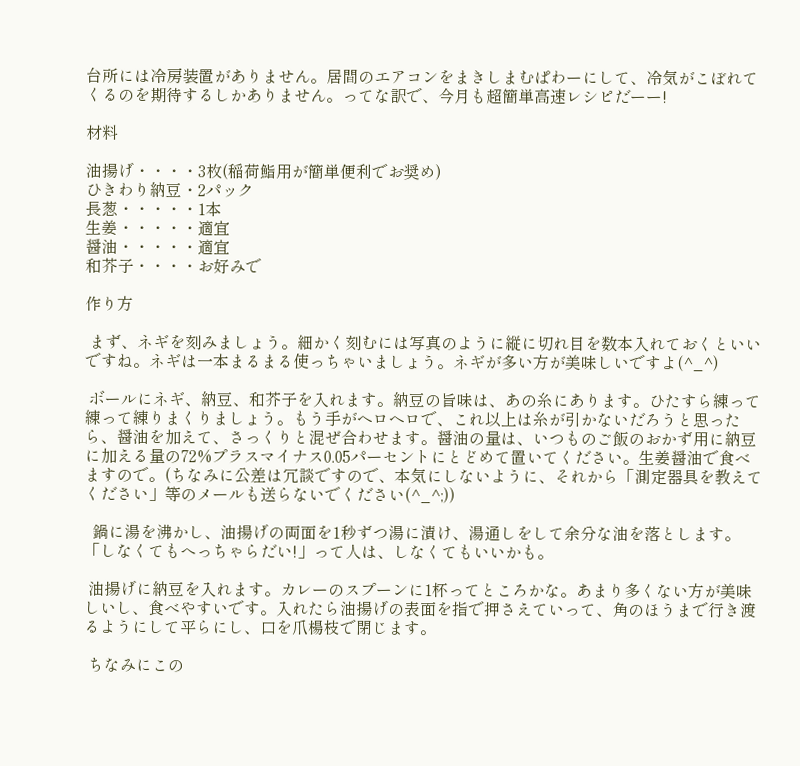台所には冷房装置がありません。居間のエアコンをまきしまむぱわーにして、冷気がこぼれてくるのを期待するしかありません。ってな訳で、今月も超簡単高速レシピだーー!

材料

油揚げ・・・・3枚(稲荷鮨用が簡単便利でお奨め)
ひきわり納豆・2パック
長葱・・・・・1本
生姜・・・・・適宜
醤油・・・・・適宜
和芥子・・・・お好みで

作り方

 まず、ネギを刻みましょう。細かく刻むには写真のように縦に切れ目を数本入れておくといいですね。ネギは一本まるまる使っちゃいましょう。ネギが多い方が美味しいですよ(^_^)

 ボールにネギ、納豆、和芥子を入れます。納豆の旨味は、あの糸にあります。ひたすら練って練って練りまくりましょう。もう手がヘロヘロで、これ以上は糸が引かないだろうと思ったら、醤油を加えて、さっくりと混ぜ合わせます。醤油の量は、いつものご飯のおかず用に納豆に加える量の72%プラスマイナス0.05パーセントにとどめて置いてください。生姜醤油で食べますので。(ちなみに公差は冗談ですので、本気にしないように、それから「測定器具を教えてください」等のメールも送らないでください(^_^;))

  鍋に湯を沸かし、油揚げの両面を1秒ずつ湯に漬け、湯通しをして余分な油を落とします。「しなくてもへっちゃらだい!」って人は、しなくてもいいかも。

 油揚げに納豆を入れます。カレーのスプーンに1杯ってところかな。あまり多くない方が美味しいし、食べやすいです。入れたら油揚げの表面を指で押さえていって、角のほうまで行き渡るようにして平らにし、口を爪楊枝で閉じます。

 ちなみにこの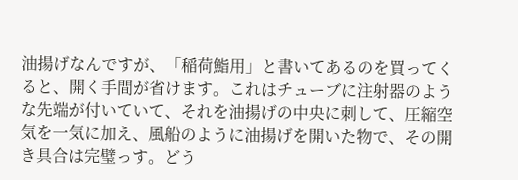油揚げなんですが、「稲荷鮨用」と書いてあるのを買ってくると、開く手間が省けます。これはチューブに注射器のような先端が付いていて、それを油揚げの中央に刺して、圧縮空気を一気に加え、風船のように油揚げを開いた物で、その開き具合は完璧っす。どう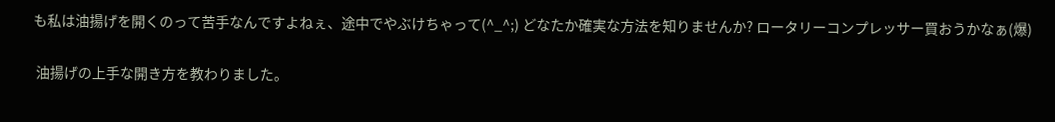も私は油揚げを開くのって苦手なんですよねぇ、途中でやぶけちゃって(^_^;) どなたか確実な方法を知りませんか? ロータリーコンプレッサー買おうかなぁ(爆)

 油揚げの上手な開き方を教わりました。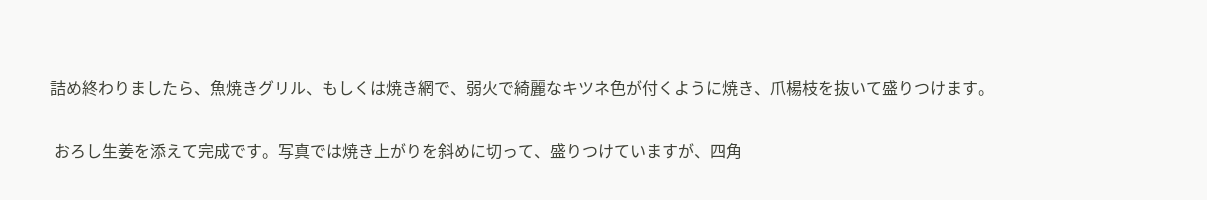詰め終わりましたら、魚焼きグリル、もしくは焼き網で、弱火で綺麗なキツネ色が付くように焼き、爪楊枝を抜いて盛りつけます。

 おろし生姜を添えて完成です。写真では焼き上がりを斜めに切って、盛りつけていますが、四角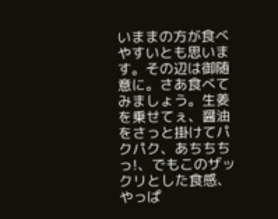いままの方が食べやすいとも思います。その辺は御随意に。さあ食べてみましょう。生姜を乗せてぇ、醤油をさっと掛けてパクパク、あちちちっ!、でもこのザックリとした食感、やっぱ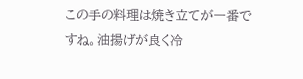この手の料理は焼き立てが一番ですね。油揚げが良く冷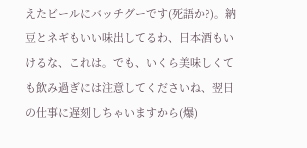えたビールにバッチグーです(死語か?)。納豆とネギもいい味出してるわ、日本酒もいけるな、これは。でも、いくら美味しくても飲み過ぎには注意してくださいね、翌日の仕事に遅刻しちゃいますから(爆)